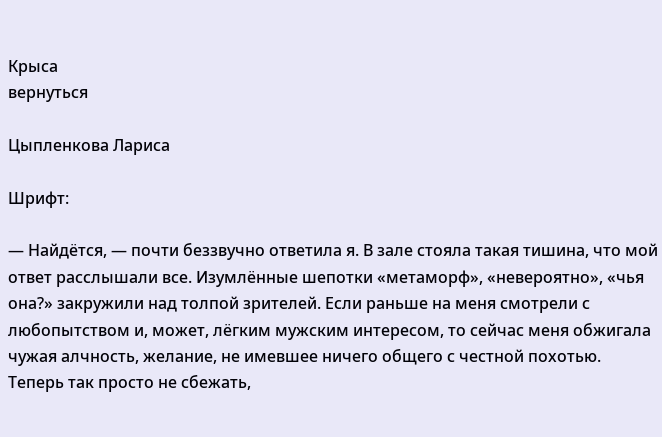Крыса
вернуться

Цыпленкова Лариса

Шрифт:

— Найдётся, — почти беззвучно ответила я. В зале стояла такая тишина, что мой ответ расслышали все. Изумлённые шепотки «метаморф», «невероятно», «чья она?» закружили над толпой зрителей. Если раньше на меня смотрели с любопытством и, может, лёгким мужским интересом, то сейчас меня обжигала чужая алчность, желание, не имевшее ничего общего с честной похотью. Теперь так просто не сбежать,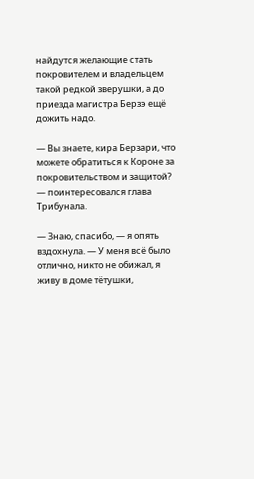найдутся желающие стать покровителем и владельцем такой редкой зверушки, а до приезда магистра Берзэ ещё дожить надо.

— Вы знаете, кира Берзари, что можете обратиться к Короне за покровительством и защитой? — поинтересовался глава Трибунала.

— Знаю, спасибо, — я опять вздохнула. — У меня всё было отлично, никто не обижал, я живу в доме тётушки,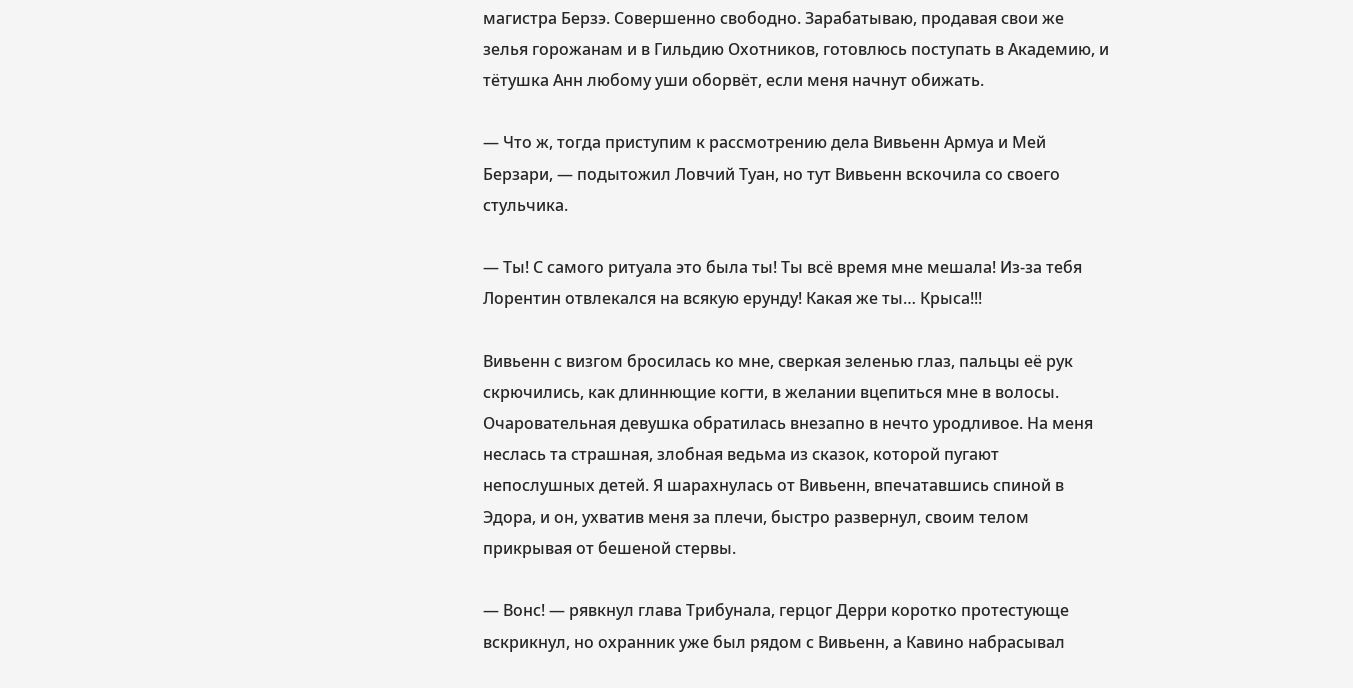магистра Берзэ. Совершенно свободно. Зарабатываю, продавая свои же зелья горожанам и в Гильдию Охотников, готовлюсь поступать в Академию, и тётушка Анн любому уши оборвёт, если меня начнут обижать.

— Что ж, тогда приступим к рассмотрению дела Вивьенн Армуа и Мей Берзари, — подытожил Ловчий Туан, но тут Вивьенн вскочила со своего стульчика.

— Ты! С самого ритуала это была ты! Ты всё время мне мешала! Из-за тебя Лорентин отвлекался на всякую ерунду! Какая же ты… Крыса!!!

Вивьенн с визгом бросилась ко мне, сверкая зеленью глаз, пальцы её рук скрючились, как длиннющие когти, в желании вцепиться мне в волосы. Очаровательная девушка обратилась внезапно в нечто уродливое. На меня неслась та страшная, злобная ведьма из сказок, которой пугают непослушных детей. Я шарахнулась от Вивьенн, впечатавшись спиной в Эдора, и он, ухватив меня за плечи, быстро развернул, своим телом прикрывая от бешеной стервы.

— Вонс! — рявкнул глава Трибунала, герцог Дерри коротко протестующе вскрикнул, но охранник уже был рядом с Вивьенн, а Кавино набрасывал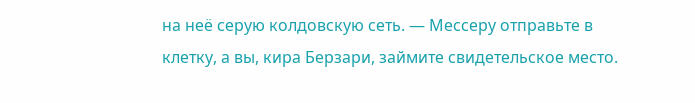на неё серую колдовскую сеть. — Мессеру отправьте в клетку, а вы, кира Берзари, займите свидетельское место.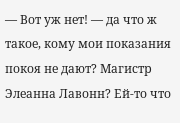— Вот уж нет! — да что ж такое, кому мои показания покоя не дают? Магистр Элеанна Лавонн? Ей-то что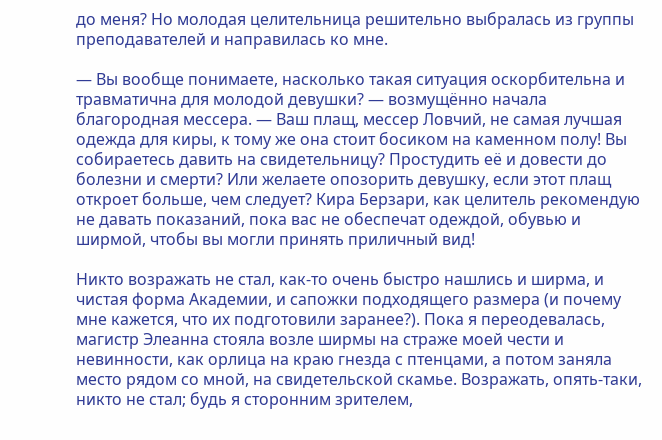до меня? Но молодая целительница решительно выбралась из группы преподавателей и направилась ко мне.

— Вы вообще понимаете, насколько такая ситуация оскорбительна и травматична для молодой девушки? — возмущённо начала благородная мессера. — Ваш плащ, мессер Ловчий, не самая лучшая одежда для киры, к тому же она стоит босиком на каменном полу! Вы собираетесь давить на свидетельницу? Простудить её и довести до болезни и смерти? Или желаете опозорить девушку, если этот плащ откроет больше, чем следует? Кира Берзари, как целитель рекомендую не давать показаний, пока вас не обеспечат одеждой, обувью и ширмой, чтобы вы могли принять приличный вид!

Никто возражать не стал, как-то очень быстро нашлись и ширма, и чистая форма Академии, и сапожки подходящего размера (и почему мне кажется, что их подготовили заранее?). Пока я переодевалась, магистр Элеанна стояла возле ширмы на страже моей чести и невинности, как орлица на краю гнезда с птенцами, а потом заняла место рядом со мной, на свидетельской скамье. Возражать, опять-таки, никто не стал; будь я сторонним зрителем,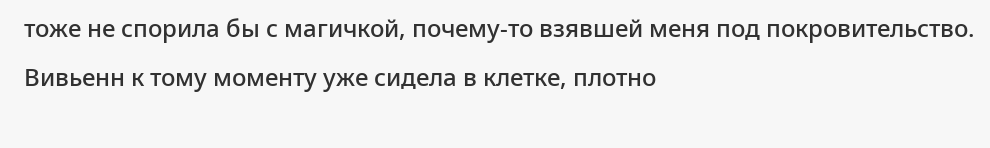тоже не спорила бы с магичкой, почему-то взявшей меня под покровительство. Вивьенн к тому моменту уже сидела в клетке, плотно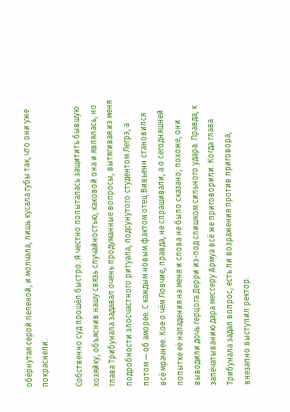обёрнутая серой пеленой, и молчала, лишь кусала губы так, что они уже покраснели.

Собственно суд прошёл быстро. Я честно попыталась защитить бывшую хозяйку, объяснив нашу связь случайностью, каковой она и являлась, но глава Трибунала задавал очень продуманные вопросы, вытягивая из меня подробности злосчастного ритуала, подсунутого студентом Легрэ, а потом — об аморее. С каждым новым фактом отец Вивьенн становился всё мрачнее. Кое о чём Ловчие, правда, не спрашивали, а о сегодняшней попытке её нападения на меня и слова не было сказано; похоже, они выводили дочь герцога Дерри из-под слишком сильного удара. Правда, к запечатыванию дара мессеру Армуа всё же приговорили. Когда глава Трибунала задал вопрос, есть ли возражения против приговора, внезапно выступил ректор.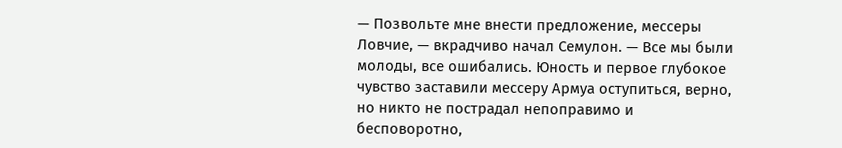— Позвольте мне внести предложение, мессеры Ловчие, — вкрадчиво начал Семулон. — Все мы были молоды, все ошибались. Юность и первое глубокое чувство заставили мессеру Армуа оступиться, верно, но никто не пострадал непоправимо и бесповоротно,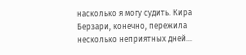насколько я могу судить. Кира Берзари, конечно, пережила несколько неприятных дней…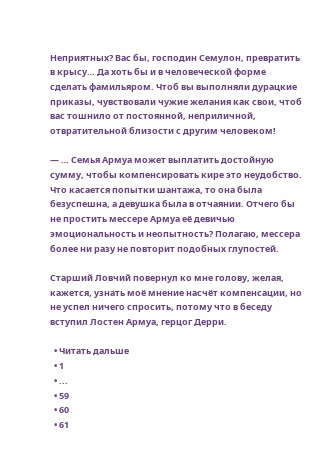Неприятных? Вас бы, господин Семулон, превратить в крысу… Да хоть бы и в человеческой форме сделать фамильяром. Чтоб вы выполняли дурацкие приказы, чувствовали чужие желания как свои, чтоб вас тошнило от постоянной, неприличной, отвратительной близости с другим человеком!

— … Семья Армуа может выплатить достойную сумму, чтобы компенсировать кире это неудобство. Что касается попытки шантажа, то она была безуспешна, а девушка была в отчаянии. Отчего бы не простить мессере Армуа её девичью эмоциональность и неопытность? Полагаю, мессера более ни разу не повторит подобных глупостей.

Старший Ловчий повернул ко мне голову, желая, кажется, узнать моё мнение насчёт компенсации, но не успел ничего спросить, потому что в беседу вступил Лостен Армуа, герцог Дерри.

  • Читать дальше
  • 1
  • ...
  • 59
  • 60
  • 61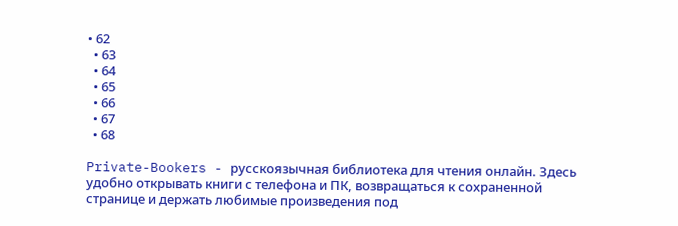• 62
  • 63
  • 64
  • 65
  • 66
  • 67
  • 68

Private-Bookers - русскоязычная библиотека для чтения онлайн. Здесь удобно открывать книги с телефона и ПК, возвращаться к сохраненной странице и держать любимые произведения под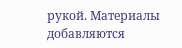рукой. Материалы добавляются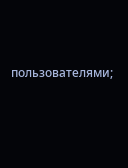пользователями;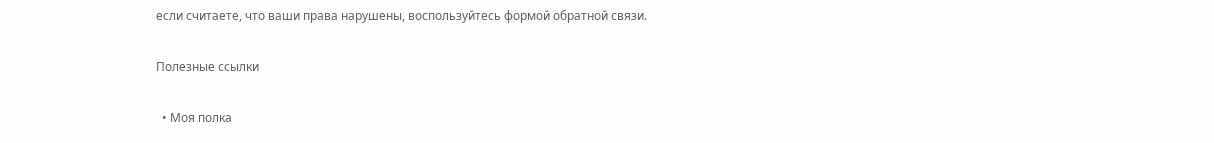если считаете, что ваши права нарушены, воспользуйтесь формой обратной связи.

Полезные ссылки

  • Моя полка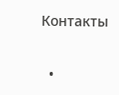Контакты

  •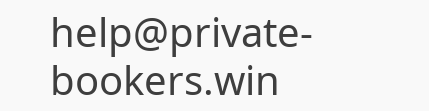help@private-bookers.win